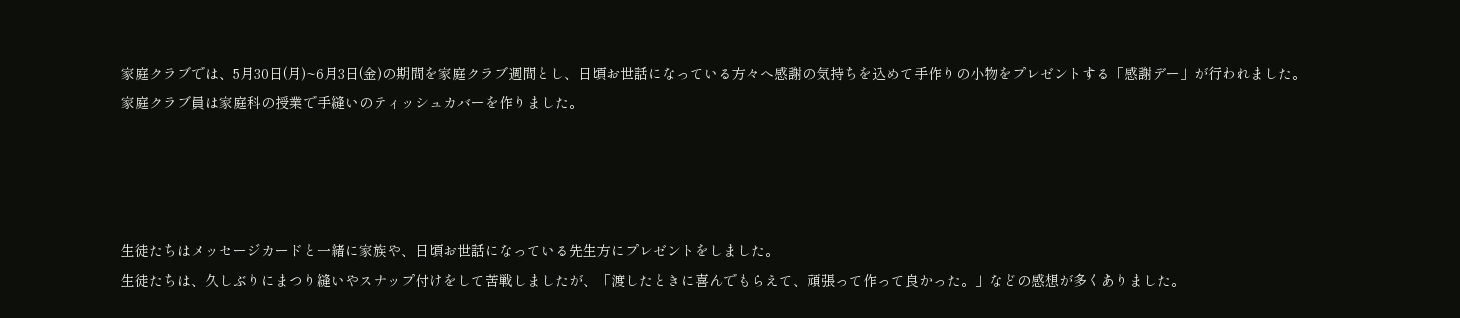家庭クラブでは、5月30日(月)~6月3日(金)の期間を家庭クラブ週間とし、日頃お世話になっている方々へ感謝の気持ちを込めて手作りの小物をプレゼントする「感謝デー」が行われました。
家庭クラブ員は家庭科の授業で手縫いのティッシュカバーを作りました。




生徒たちはメッセージカードと一緒に家族や、日頃お世話になっている先生方にプレゼントをしました。
生徒たちは、久しぶりにまつり縫いやスナップ付けをして苦戦しましたが、「渡したときに喜んでもらえて、頑張って作って良かった。」などの感想が多くありました。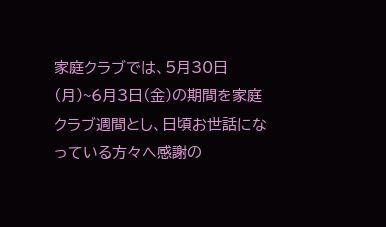家庭クラブでは、5月30日(月)~6月3日(金)の期間を家庭クラブ週間とし、日頃お世話になっている方々へ感謝の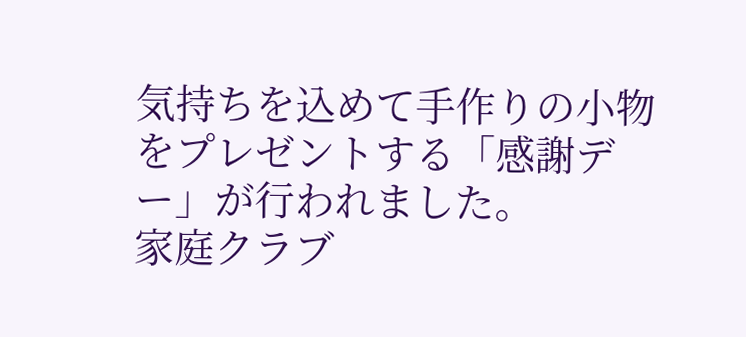気持ちを込めて手作りの小物をプレゼントする「感謝デー」が行われました。
家庭クラブ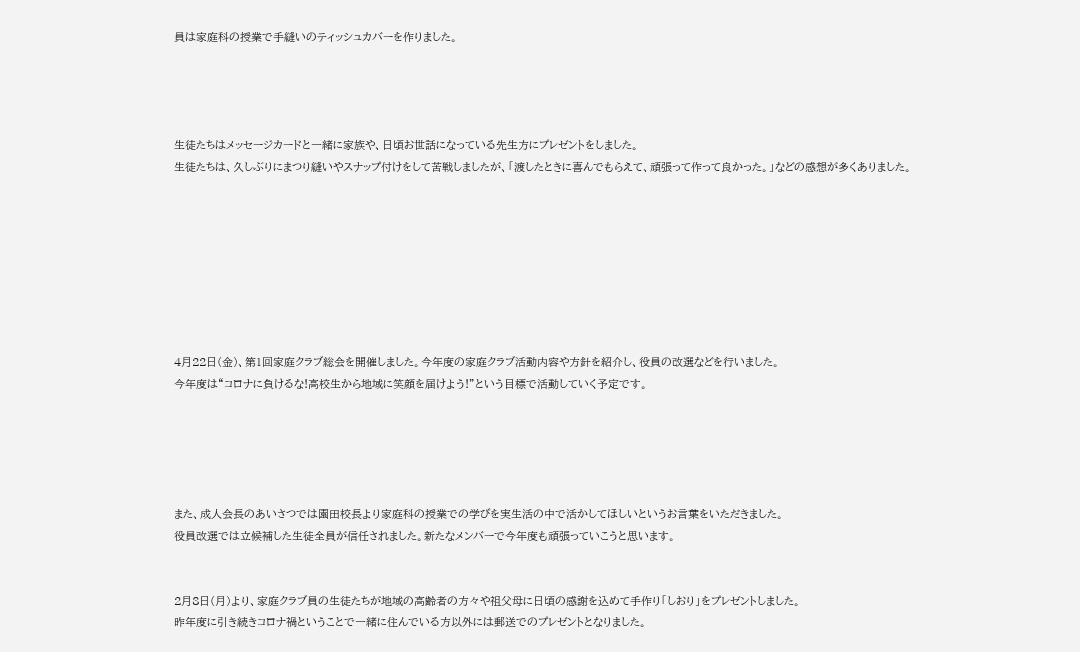員は家庭科の授業で手縫いのティッシュカバーを作りました。




生徒たちはメッセージカードと一緒に家族や、日頃お世話になっている先生方にプレゼントをしました。
生徒たちは、久しぶりにまつり縫いやスナップ付けをして苦戦しましたが、「渡したときに喜んでもらえて、頑張って作って良かった。」などの感想が多くありました。








4月22日(金)、第1回家庭クラブ総会を開催しました。今年度の家庭クラブ活動内容や方針を紹介し、役員の改選などを行いました。
今年度は“コロナに負けるな!高校生から地域に笑顔を届けよう!”という目標で活動していく予定です。





また、成人会長のあいさつでは園田校長より家庭科の授業での学びを実生活の中で活かしてほしいというお言葉をいただきました。
役員改選では立候補した生徒全員が信任されました。新たなメンバーで今年度も頑張っていこうと思います。


2月8日(月)より、家庭クラブ員の生徒たちが地域の高齢者の方々や祖父母に日頃の感謝を込めて手作り「しおり」をプレゼントしました。
昨年度に引き続きコロナ禍ということで一緒に住んでいる方以外には郵送でのプレゼントとなりました。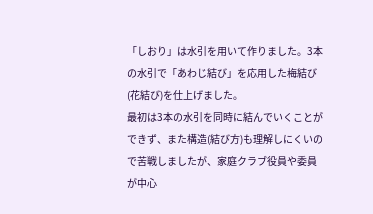「しおり」は水引を用いて作りました。3本の水引で「あわじ結び」を応用した梅結び(花結び)を仕上げました。
最初は3本の水引を同時に結んでいくことができず、また構造(結び方)も理解しにくいので苦戦しましたが、家庭クラブ役員や委員が中心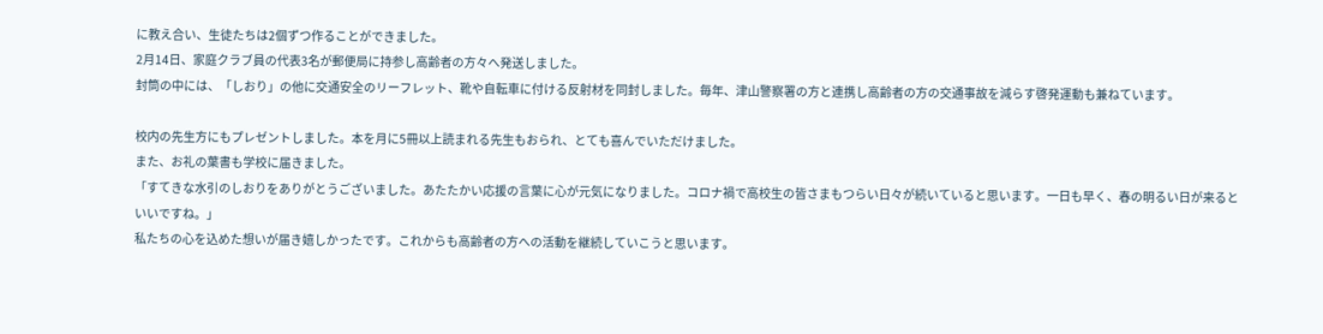に教え合い、生徒たちは2個ずつ作ることができました。
2月14日、家庭クラブ員の代表3名が郵便局に持参し高齢者の方々へ発送しました。
封筒の中には、「しおり」の他に交通安全のリーフレット、靴や自転車に付ける反射材を同封しました。毎年、津山警察署の方と連携し高齢者の方の交通事故を減らす啓発運動も兼ねています。

校内の先生方にもプレゼントしました。本を月に5冊以上読まれる先生もおられ、とても喜んでいただけました。
また、お礼の葉書も学校に届きました。
「すてきな水引のしおりをありがとうございました。あたたかい応援の言葉に心が元気になりました。コロナ禍で高校生の皆さまもつらい日々が続いていると思います。一日も早く、春の明るい日が来るといいですね。」
私たちの心を込めた想いが届き嬉しかったです。これからも高齢者の方への活動を継続していこうと思います。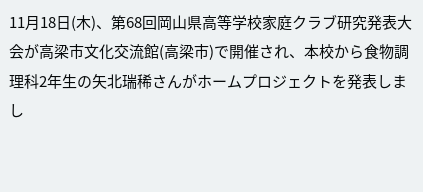11月18日(木)、第68回岡山県高等学校家庭クラブ研究発表大会が高梁市文化交流館(高梁市)で開催され、本校から食物調理科2年生の矢北瑞稀さんがホームプロジェクトを発表しまし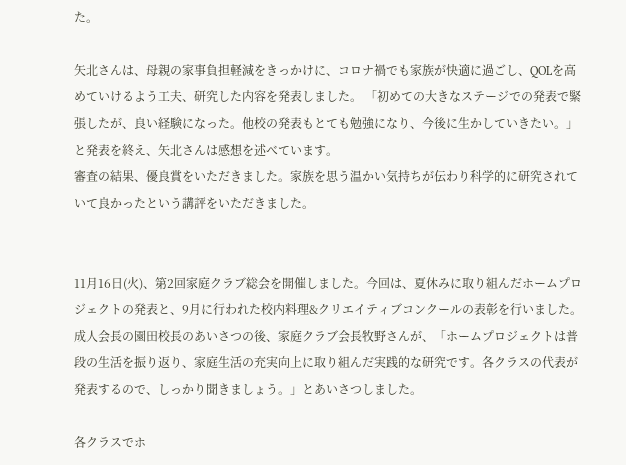た。

矢北さんは、母親の家事負担軽減をきっかけに、コロナ禍でも家族が快適に過ごし、QOLを高めていけるよう工夫、研究した内容を発表しました。 「初めての大きなステージでの発表で緊張したが、良い経験になった。他校の発表もとても勉強になり、今後に生かしていきたい。」と発表を終え、矢北さんは感想を述べています。
審査の結果、優良賞をいただきました。家族を思う温かい気持ちが伝わり科学的に研究されていて良かったという講評をいただきました。


11月16日(火)、第2回家庭クラブ総会を開催しました。今回は、夏休みに取り組んだホームプロジェクトの発表と、9月に行われた校内料理&クリエイティブコンクールの表彰を行いました。
成人会長の園田校長のあいさつの後、家庭クラブ会長牧野さんが、「ホームプロジェクトは普段の生活を振り返り、家庭生活の充実向上に取り組んだ実践的な研究です。各クラスの代表が発表するので、しっかり聞きましょう。」とあいさつしました。

各クラスでホ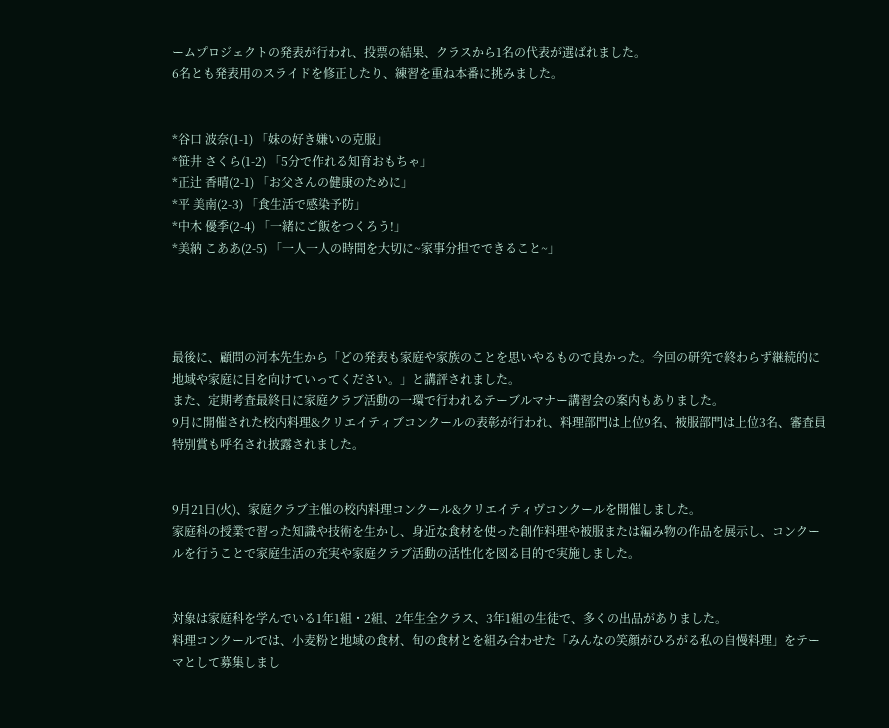ームプロジェクトの発表が行われ、投票の結果、クラスから1名の代表が選ばれました。
6名とも発表用のスライドを修正したり、練習を重ね本番に挑みました。


*谷口 波奈(1-1) 「妹の好き嫌いの克服」
*笹井 さくら(1-2) 「5分で作れる知育おもちゃ」
*正辻 香晴(2-1) 「お父さんの健康のために」
*平 美南(2-3) 「食生活で感染予防」
*中木 優季(2-4) 「一緒にご飯をつくろう!」
*美納 こああ(2-5) 「一人一人の時間を大切に~家事分担でできること~」




最後に、顧問の河本先生から「どの発表も家庭や家族のことを思いやるもので良かった。今回の研究で終わらず継続的に地域や家庭に目を向けていってください。」と講評されました。
また、定期考査最終日に家庭クラブ活動の一環で行われるテーブルマナー講習会の案内もありました。
9月に開催された校内料理&クリエイティブコンクールの表彰が行われ、料理部門は上位9名、被服部門は上位3名、審査員特別賞も呼名され披露されました。


9月21日(火)、家庭クラブ主催の校内料理コンクール&クリエイティヴコンクールを開催しました。
家庭科の授業で習った知識や技術を生かし、身近な食材を使った創作料理や被服または編み物の作品を展示し、コンクールを行うことで家庭生活の充実や家庭クラブ活動の活性化を図る目的で実施しました。


対象は家庭科を学んでいる1年1組・2組、2年生全クラス、3年1組の生徒で、多くの出品がありました。
料理コンクールでは、小麦粉と地域の食材、旬の食材とを組み合わせた「みんなの笑顔がひろがる私の自慢料理」をテーマとして募集しまし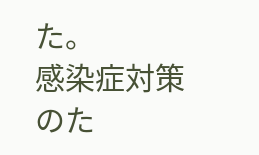た。
感染症対策のた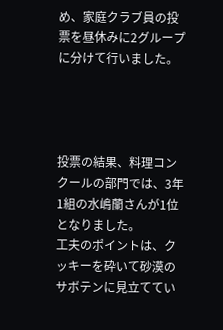め、家庭クラブ員の投票を昼休みに2グループに分けて行いました。




投票の結果、料理コンクールの部門では、3年1組の水嶋蘭さんが1位となりました。
工夫のポイントは、クッキーを砕いて砂漠のサボテンに見立ててい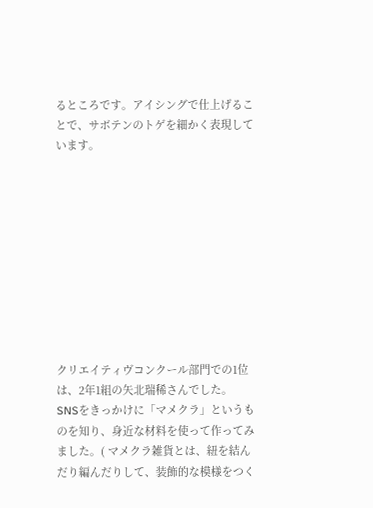るところです。アイシングで仕上げることで、サボテンのトゲを細かく表現しています。










クリエイティヴコンクール部門での1位は、2年1組の矢北瑞稀さんでした。
SNSをきっかけに「マメクラ」というものを知り、身近な材料を使って作ってみました。( マメクラ雑貨とは、紐を結んだり編んだりして、装飾的な模様をつく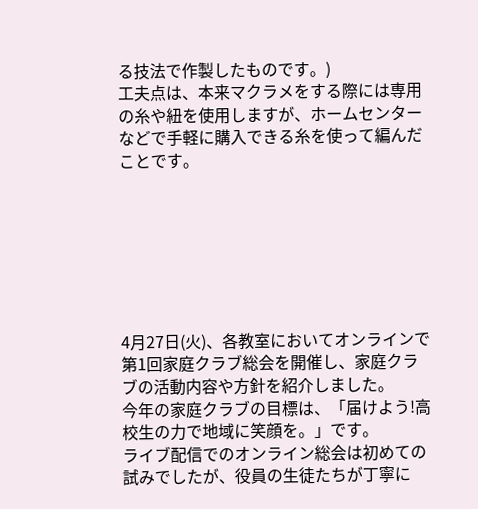る技法で作製したものです。)
工夫点は、本来マクラメをする際には専用の糸や紐を使用しますが、ホームセンターなどで手軽に購入できる糸を使って編んだことです。







4月27日(火)、各教室においてオンラインで第1回家庭クラブ総会を開催し、家庭クラブの活動内容や方針を紹介しました。
今年の家庭クラブの目標は、「届けよう!高校生の力で地域に笑顔を。」です。
ライブ配信でのオンライン総会は初めての試みでしたが、役員の生徒たちが丁寧に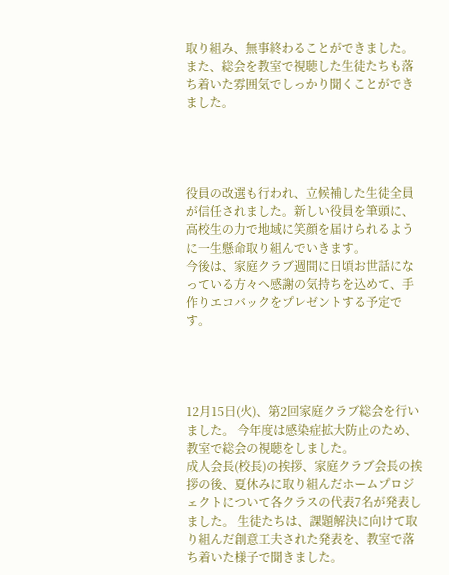取り組み、無事終わることができました。また、総会を教室で視聴した生徒たちも落ち着いた雰囲気でしっかり聞くことができました。




役員の改選も行われ、立候補した生徒全員が信任されました。新しい役員を筆頭に、高校生の力で地域に笑顔を届けられるように一生懸命取り組んでいきます。
今後は、家庭クラブ週間に日頃お世話になっている方々へ感謝の気持ちを込めて、手作りエコバックをプレゼントする予定です。




12月15日(火)、第2回家庭クラブ総会を行いました。 今年度は感染症拡大防止のため、教室で総会の視聴をしました。
成人会長(校長)の挨拶、家庭クラブ会長の挨拶の後、夏休みに取り組んだホームプロジェクトについて各クラスの代表7名が発表しました。 生徒たちは、課題解決に向けて取り組んだ創意工夫された発表を、教室で落ち着いた様子で聞きました。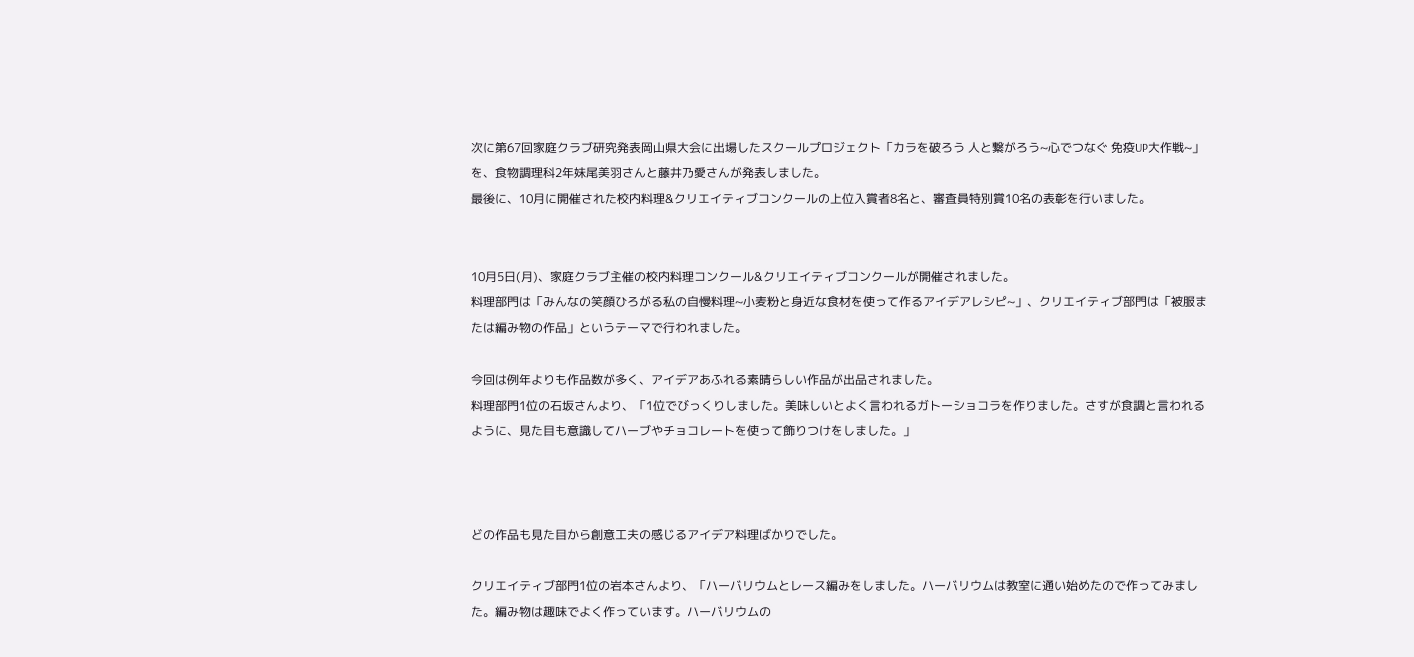次に第67回家庭クラブ研究発表岡山県大会に出場したスクールプロジェクト「カラを破ろう 人と繋がろう~心でつなぐ 免疫UP大作戦~」を、食物調理科2年妹尾美羽さんと藤井乃愛さんが発表しました。
最後に、10月に開催された校内料理&クリエイティブコンクールの上位入賞者8名と、審査員特別賞10名の表彰を行いました。


10月5日(月)、家庭クラブ主催の校内料理コンクール&クリエイティブコンクールが開催されました。
料理部門は「みんなの笑顔ひろがる私の自慢料理~小麦粉と身近な食材を使って作るアイデアレシピ~」、クリエイティブ部門は「被服または編み物の作品」というテーマで行われました。

今回は例年よりも作品数が多く、アイデアあふれる素晴らしい作品が出品されました。
料理部門1位の石坂さんより、「1位でびっくりしました。美味しいとよく言われるガトーショコラを作りました。さすが食調と言われるように、見た目も意識してハーブやチョコレートを使って飾りつけをしました。」



どの作品も見た目から創意工夫の感じるアイデア料理ばかりでした。

クリエイティブ部門1位の岩本さんより、「ハーバリウムとレース編みをしました。ハーバリウムは教室に通い始めたので作ってみました。編み物は趣味でよく作っています。ハーバリウムの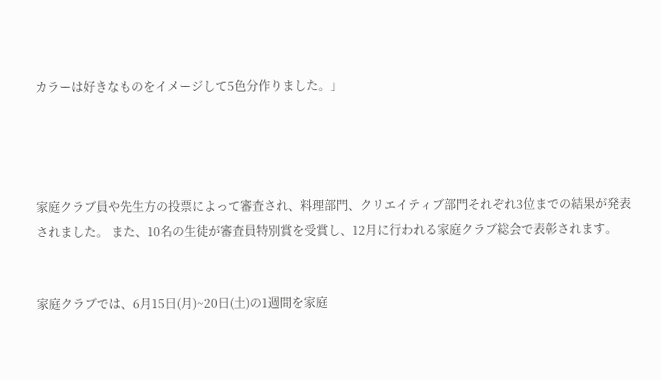カラーは好きなものをイメージして5色分作りました。」




家庭クラブ員や先生方の投票によって審査され、料理部門、クリエイティブ部門それぞれ3位までの結果が発表されました。 また、10名の生徒が審査員特別賞を受賞し、12月に行われる家庭クラブ総会で表彰されます。


家庭クラブでは、6月15日(月)~20日(土)の1週間を家庭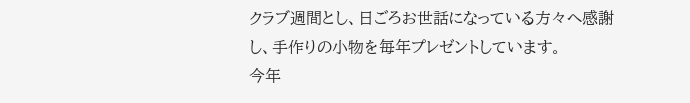クラブ週間とし、日ごろお世話になっている方々へ感謝し、手作りの小物を毎年プレゼントしています。
今年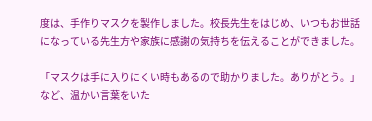度は、手作りマスクを製作しました。校長先生をはじめ、いつもお世話になっている先生方や家族に感謝の気持ちを伝えることができました。

「マスクは手に入りにくい時もあるので助かりました。ありがとう。」など、温かい言葉をいた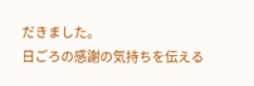だきました。
日ごろの感謝の気持ちを伝える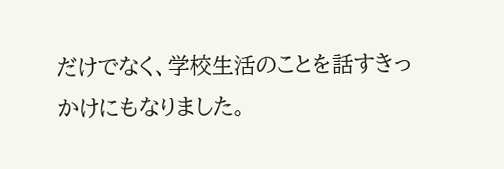だけでなく、学校生活のことを話すきっかけにもなりました。